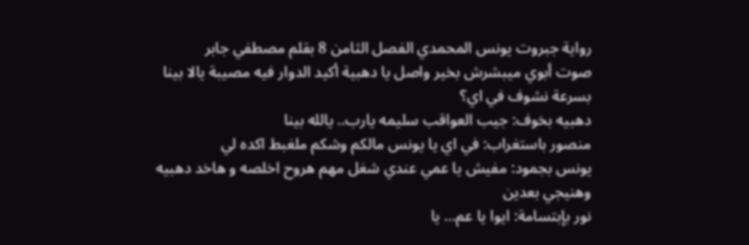رواية جبروت يونس المحمدي الفصل الثامن 8 بقلم مصطفي جابر
صوت أبوي ميبشرش بخير واصل يا دهبية أكيد الدوار فيه مصيبة يالا بينا بسرعة نشوف في اي؟
دهبيه بخوف: جيب العواقب سليمه يارب.. يالله بينا
منصور باستغراب: في اي يا يونس مالكم وشكم ملغبط اكده لي
يونس بجمود: مفيش يا عمي عندي شغل مهم هروح اخلصه و هاخد دهبيه وهنيجي بعدين
نور بإبتسامة: ايوا يا عم... يا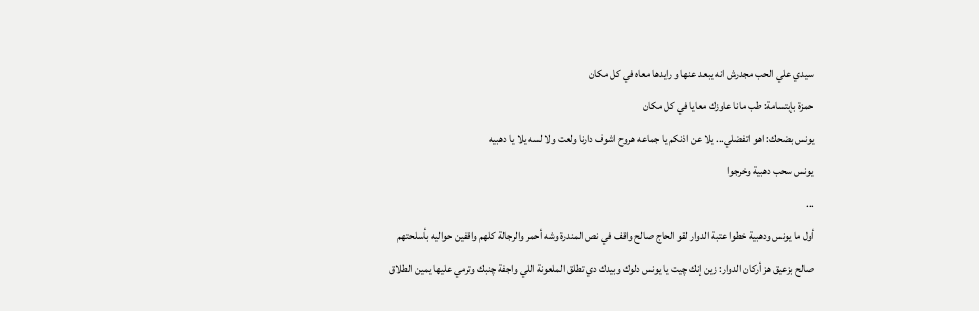سيدي علي الحب مجدرش انه يبعد عنها و رايدها معاه في كل مكان
حمزة بإبتسامة: طب مانا عاوزك معايا في كل مكان
يونس بضحك: اهو اتفضلي... يلا عن اذنكم يا جماعه هروح اشوف دارنا ولعت ولا لسه يلا يا دهبيه
يونس سحب دهبية وخرجوا
...
أول ما يونس ودهبية خطوا عتبة الدوار لقو الحاج صالح واقف في نص المندرة وشه أحمر والرجالة كلهم واقفين حواليه بأسلحتهم
صالح بزعيق هز أركان الدوار: زين إنك چيت يا يونس دلوك وبيدك دي تطلق الملعونة اللي واجفة چنبك وترمي عليها يمين الطلاق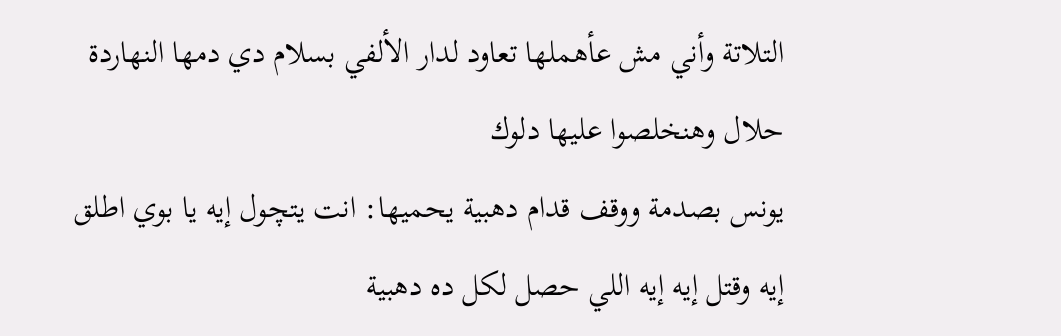التلاتة وأني مش عأهملها تعاود لدار الألفي بسلام دي دمها النهاردة حلال وهنخلصوا عليها دلوك
يونس بصدمة ووقف قدام دهبية يحميها: انت يتچول إيه يا بوي اطلق إيه وقتل إيه إيه اللي حصل لكل ده دهبية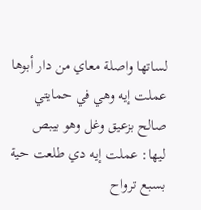لساتها واصلة معاي من دار أبوها عملت إيه وهي في حمايتي
صالح بزعيق وغل وهو بيبص ليها: عملت إيه دي طلعت حية بسبع ترواح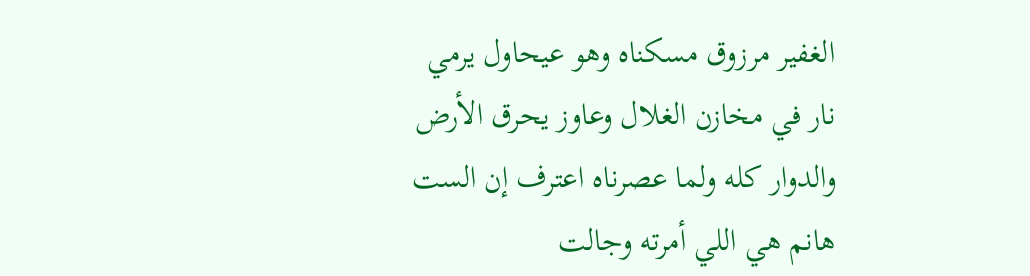الغفير مرزوق مسكناه وهو عيحاول يرمي نار في مخازن الغلال وعاوز يحرق الأرض والدوار كله ولما عصرناه اعترف إن الست هانم هي اللي أمرته وجالت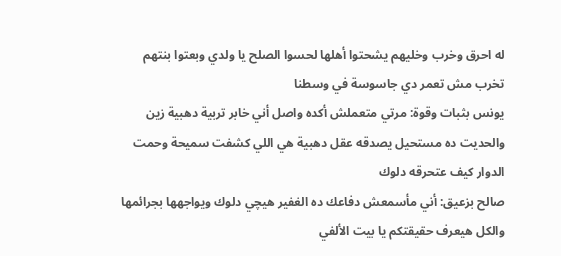له احرق وخرب وخليهم يشحتوا أهلها لحسوا الصلح يا ولدي وبعتوا بنتهم تخرب مش تعمر دي جاسوسة في وسطنا
يونس بثبات وقوة: مرتي متعملش أكده واصل أني خابر تربية دهبية زين والحديت ده مستحيل يصدقه عقل دهبية هي اللي كشفت سميحة وحمت الدوار كيف عتحرقه دلوك
صالح بزعيق: أني مأسمعش دفاعك ده الغفير هيچي دلوك ويواجهها بجرائمها والكل هيعرف حقيقتكم يا بيت الألفي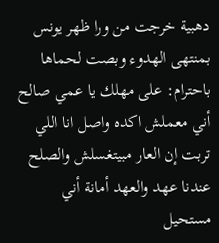دهبية خرجت من ورا ظهر يونس بمنتهى الهدوء وبصت لحماها باحترام: على مهلك يا عمي صالح أني معملش اكده واصل انا اللي تربت إن العار مبيتغسلش والصلح عندنا عهد والعهد أمانة أني مستحيل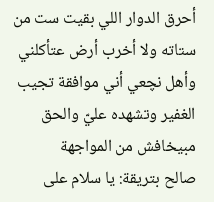أحرق الدوار اللي بقيت ست من ستاته ولا أخرب أرض عتأكلني وأهل نچعي أني موافقة تجيب الغفير وتشهده عليّ والحق مبيخافش من المواجهة
صالح بتريقة: يا سلام على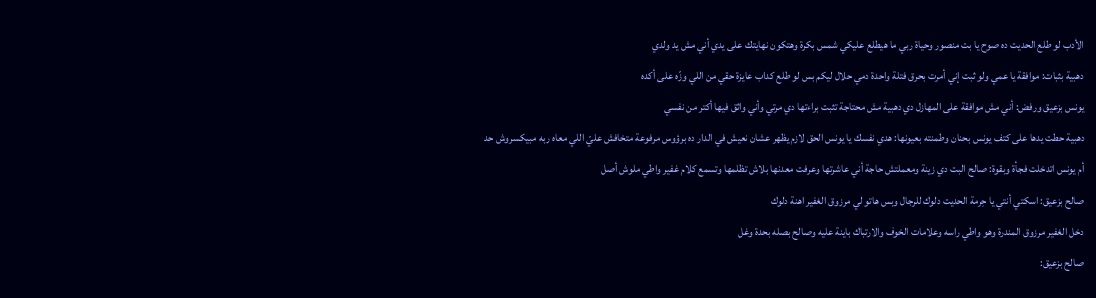الأدب لو طلع الحديت ده صوح يا بت منصور وحياة ربي ما هيطلع عليكي شمس بكرة وهتكون نهايتك على يدي أني مش يد ولدي
دهبية بثبات: موافقة يا عمي ولو ثبت إني أمرت بحرق فتلة واحدة دمي حلال ليكم بس لو طلع كداب عايزة حقي من اللي وزّه على أكده
يونس بزعيق ورفض: أني مش موافقة على المهازل دي دهبية مش محتاجة تثبت براءتها دي مرتي وأني واثق فيها أكتر من نفسي
دهبية حطت يدها على كتف يونس بحنان وطمنته بعيونها: هدي نفسك يا يونس الحق لازم يظهر عشان نعيش في الدار ده برؤوس مرفوعة متخافش عليّ اللي معاه ربه مبيكسروش حد
أم يونس اتدخلت فجأة وبقوة: صالح البت دي زينة ومعملتش حاجة أني عاشرتها وعرفت معدنها بلاش تظلمها وتسمع كلام غفير واطي ملوش أصل
صالح بزعيق: اسكتي أنتي يا حِرمة الحديت دلوك للرجال وبس هاتو لي مرزوق الغفير اهنة دلوك
دخل الغفير مرزوق المندرة وهو واطي راسه وعلامات الخوف والارتباك باينة عليه وصالح بصله بحدة وغل
صالح بزعيق: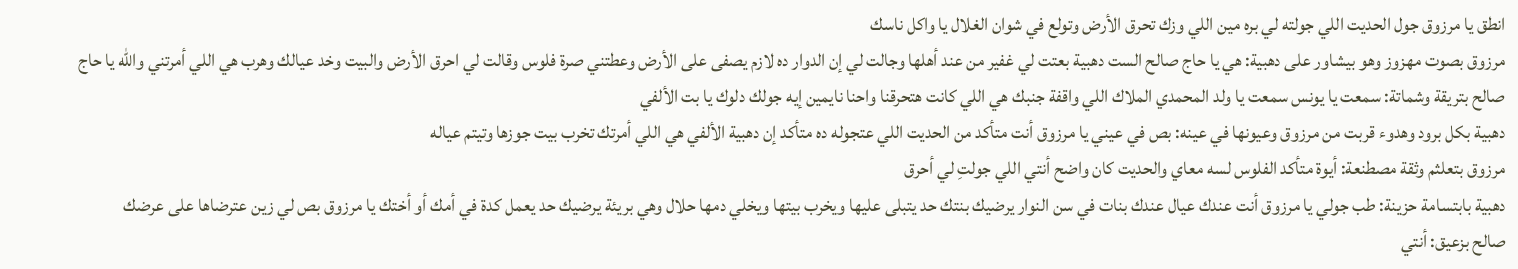انطق يا مرزوق جول الحديت اللي جولته لي بره مين اللي وزك تحرق الأرض وتولع في شوان الغلال يا واكل ناسك
مرزوق بصوت مهزوز وهو بيشاور على دهبية: هي يا حاج صالح الست دهبية بعتت لي غفير من عند أهلها وجالت لي إن الدوار ده لازم يصفى على الأرض وعطتني صرة فلوس وقالت لي احرق الأرض والبيت وخد عيالك وهرب هي اللي أمرتني والله يا حاج
صالح بتريقة وشماتة: سمعت يا يونس سمعت يا ولد المحمدي الملاك اللي واقفة جنبك هي اللي كانت هتحرقنا واحنا نايمين إيه جولك دلوك يا بت الألفي
دهبية بكل برود وهدوء قربت من مرزوق وعيونها في عينه: بص في عيني يا مرزوق أنت متأكد من الحديت اللي عتجوله ده متأكد إن دهبية الألفي هي اللي أمرتك تخرب بيت جوزها وتيتم عياله
مرزوق بتعلثم وثقة مصطنعة: أيوة متأكد الفلوس لسه معاي والحديت كان واضح أنتي اللي جولتِ لي أحرق
دهبية بابتسامة حزينة: طب جولي يا مرزوق أنت عندك عيال عندك بنات في سن النوار يرضيك بنتك حد يتبلى عليها ويخرب بيتها ويخلي دمها حلال وهي بريئة يرضيك حد يعمل كدة في أمك أو أختك يا مرزوق بص لي زين عترضاها على عرضك
صالح بزعيق: أنتي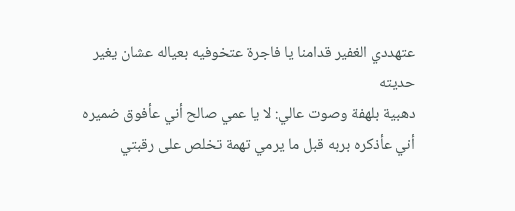عتهددي الغفير قدامنا يا فاجرة عتخوفيه بعياله عشان يغير حديته
دهبية بلهفة وصوت عالي: لا يا عمي صالح أني عأفوق ضميره أني عأذكره بربه قبل ما يرمي تهمة تخلص على رقبتي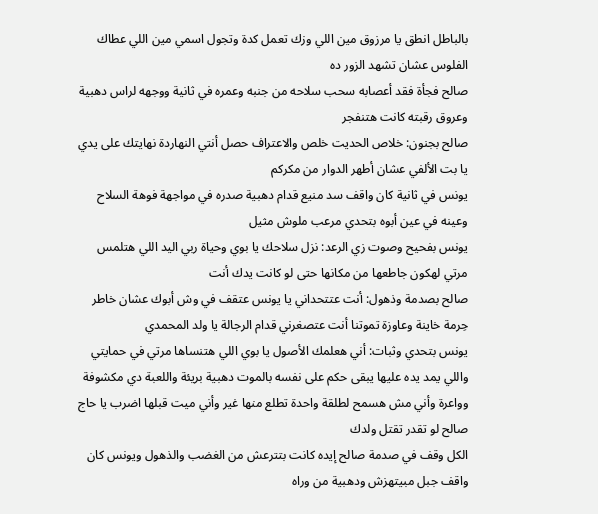بالباطل انطق يا مرزوق مين اللي وزك تعمل كدة وتجول اسمي مين اللي عطاك الفلوس عشان تشهد الزور ده
صالح فجأة فقد أعصابه سحب سلاحه من جنبه وعمره في ثانية ووجهه لراس دهبية وعروق رقبته كانت هتنفجر
صالح بجنون: خلاص الحديت خلص والاعتراف حصل أنتي النهاردة نهايتك على يدي يا بت الألفي عشان أطهر الدوار من مكركم
يونس في ثانية كان واقف سد منيع قدام دهبية صدره في مواجهة فوهة السلاح وعينه في عين أبوه بتحدي مرعب ملوش مثيل
يونس بفحيح وصوت زي الرعد: نزل سلاحك يا بوي وحياة ربي اليد اللي هتلمس مرتي لهكون جاطعها من مكانها حتى لو كانت يدك أنت
صالح بصدمة وذهول: أنت عتتحداني يا يونس عتقف في وش أبوك عشان خاطر حِرمة خاينة وعاوزة تموتنا أنت عتصغرني قدام الرجالة يا ولد المحمدي
يونس بتحدي وثبات: أني هعلمك الأصول يا بوي اللي هتنساها مرتي في حمايتي واللي يمد يده عليها يبقى حكم على نفسه بالموت دهبية بريئة واللعبة دي مكشوفة وواعرة وأني مش هسمح لطلقة واحدة تطلع منها غير وأني ميت قبلها اضرب يا حاج صالح لو تقدر تقتل ولدك
الكل وقف في صدمة صالح إيده كانت بتترعش من الغضب والذهول ويونس كان واقف جبل مبيتهزش ودهبية من وراه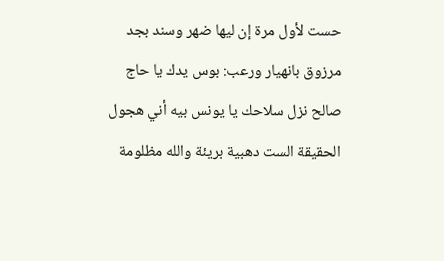حست لأول مرة إن ليها ضهر وسند بجد
مرزوق بانهيار ورعب: بوس يدك يا حاج صالح نزل سلاحك يا يونس بيه أني هجول الحقيقة الست دهبية بريئة والله مظلومة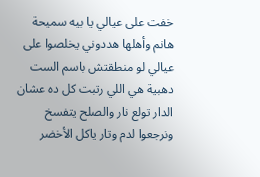خفت على عيالي يا بيه سميحة هانم وأهلها هددوني يخلصوا على عيالي لو منطقتش باسم الست دهبية هي اللي رتبت كل ده عشان الدار تولع نار والصلح يتفسخ ونرجعوا لدم وتار ياكل الأخضر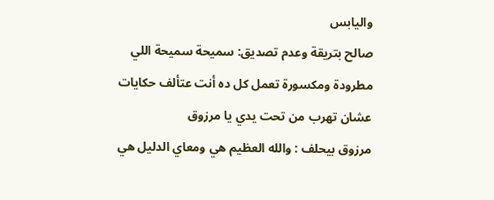واليابس
صالح بتريقة وعدم تصديق: سميحة سميحة اللي مطرودة ومكسورة تعمل كل ده أنت عتألف حكايات عشان تهرب من تحت يدي يا مرزوق
مرزوق بيحلف : والله العظيم هي ومعاي الدليل هي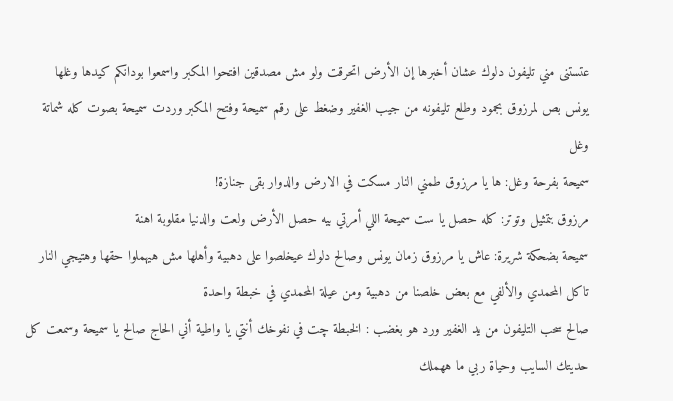عتستنى مني تليفون دلوك عشان أخبرها إن الأرض اتحرقت ولو مش مصدقين افتحوا المكبر واسمعوا بودانكم كيدها وغلها
يونس بص لمرزوق بجمود وطلع تليفونه من جيب الغفير وضغط على رقم سميحة وفتح المكبر وردت سميحة بصوت كله شماتة وغل
سميحة بفرحة وغل: ها يا مرزوق طمني النار مسكت في الارض والدوار بقى جنازة!
مرزوق بتمثيل وتوتر: كله حصل يا ست سميحة اللي أمرتي بيه حصل الأرض ولعت والدنيا مقلوبة اهنة
سميحة بضحكة شريرة: عاش يا مرزوق زمان يونس وصالح دلوك عيخلصوا على دهبية وأهلها مش هيهملوا حقها وهتيجي النار تاكل المحمدي والألفي مع بعض خلصنا من دهبية ومن عيلة المحمدي في خبطة واحدة
صالح سحب التليفون من يد الغفير ورد هو بغضب : الخبطة چت في نفوخك أنتي يا واطية أني الحاج صالح يا سميحة وسمعت كل حديتك السايب وحياة ربي ما ههملك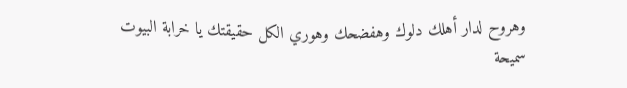وهروح لدار أهلك دلوك وهفضحك وهوري الكل حقيقتك يا خرابة البيوت
سميحة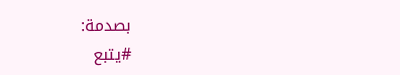بصدمة:
#يتبع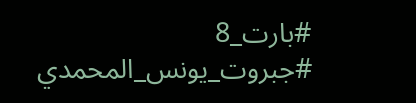#بارت_8
#جبروت_يونس_المحمدي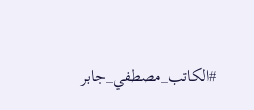#الكاتب_مصطفي_جابر